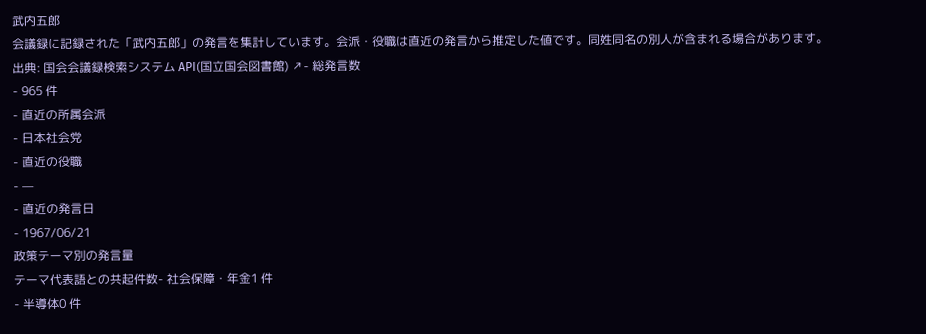武内五郎
会議録に記録された「武内五郎」の発言を集計しています。会派・役職は直近の発言から推定した値です。同姓同名の別人が含まれる場合があります。
出典: 国会会議録検索システム API(国立国会図書館) ↗- 総発言数
- 965 件
- 直近の所属会派
- 日本社会党
- 直近の役職
- —
- 直近の発言日
- 1967/06/21
政策テーマ別の発言量
テーマ代表語との共起件数- 社会保障・年金1 件
- 半導体0 件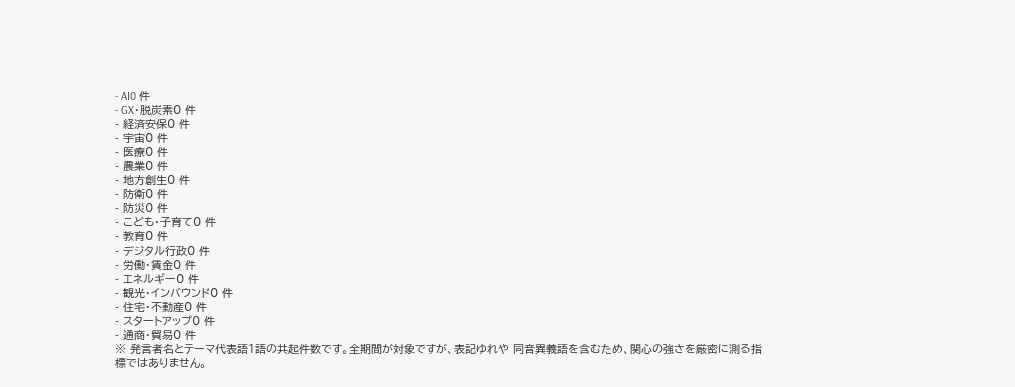- AI0 件
- GX・脱炭素0 件
- 経済安保0 件
- 宇宙0 件
- 医療0 件
- 農業0 件
- 地方創生0 件
- 防衛0 件
- 防災0 件
- こども・子育て0 件
- 教育0 件
- デジタル行政0 件
- 労働・賃金0 件
- エネルギー0 件
- 観光・インバウンド0 件
- 住宅・不動産0 件
- スタートアップ0 件
- 通商・貿易0 件
※ 発言者名とテーマ代表語1語の共起件数です。全期間が対象ですが、表記ゆれや 同音異義語を含むため、関心の強さを厳密に測る指標ではありません。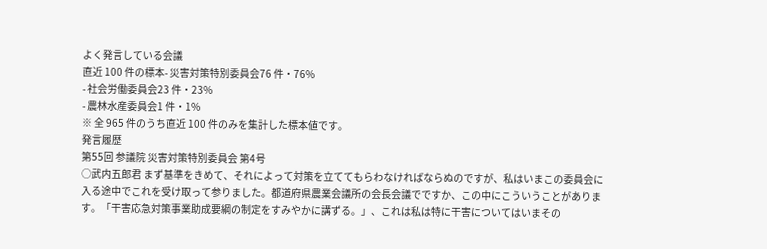よく発言している会議
直近 100 件の標本- 災害対策特別委員会76 件・76%
- 社会労働委員会23 件・23%
- 農林水産委員会1 件・1%
※ 全 965 件のうち直近 100 件のみを集計した標本値です。
発言履歴
第55回 参議院 災害対策特別委員会 第4号
○武内五郎君 まず基準をきめて、それによって対策を立ててもらわなければならぬのですが、私はいまこの委員会に入る途中でこれを受け取って参りました。都道府県農業会議所の会長会議でですか、この中にこういうことがあります。「干害応急対策事業助成要綱の制定をすみやかに講ずる。」、これは私は特に干害についてはいまその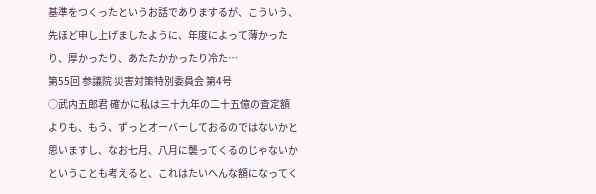基準をつくったというお話でありまするが、こういう、先ほど申し上げましたように、年度によって薄かったり、厚かったり、あたたかかったり冷た…
第55回 参議院 災害対策特別委員会 第4号
○武内五郎君 確かに私は三十九年の二十五億の査定額よりも、もう、ずっとオーバーしておるのではないかと思いますし、なお七月、八月に襲ってくるのじゃないかということも考えると、これはたいへんな額になってく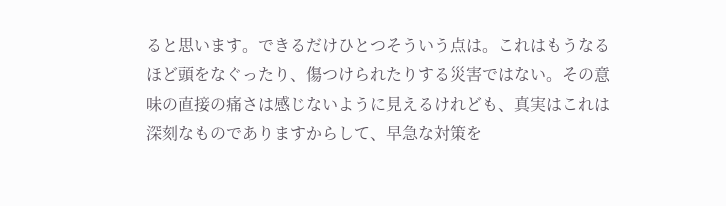ると思います。できるだけひとつそういう点は。これはもうなるほど頭をなぐったり、傷つけられたりする災害ではない。その意味の直接の痛さは感じないように見えるけれども、真実はこれは深刻なものでありますからして、早急な対策を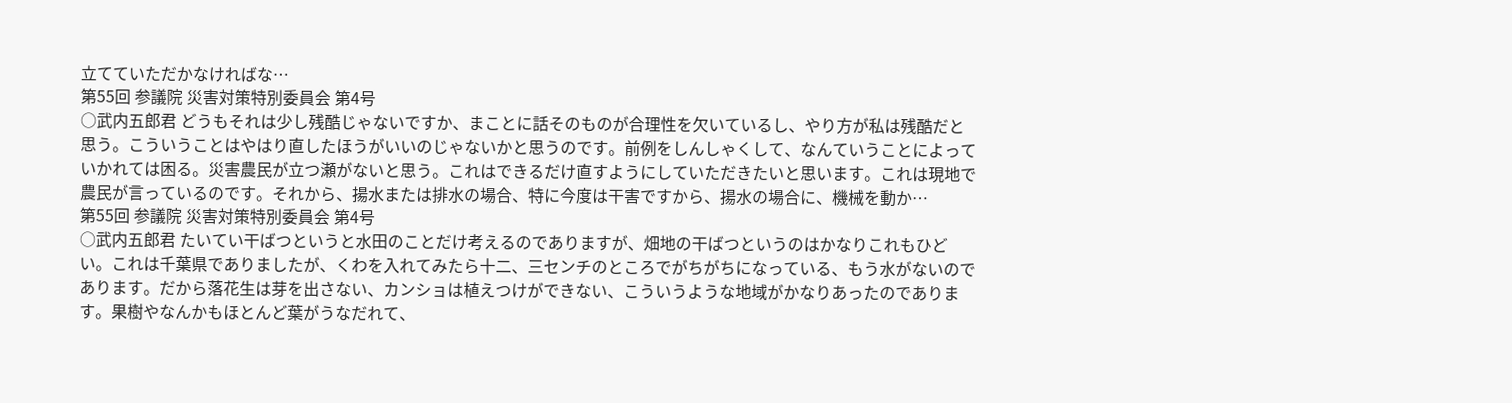立てていただかなければな…
第55回 参議院 災害対策特別委員会 第4号
○武内五郎君 どうもそれは少し残酷じゃないですか、まことに話そのものが合理性を欠いているし、やり方が私は残酷だと思う。こういうことはやはり直したほうがいいのじゃないかと思うのです。前例をしんしゃくして、なんていうことによっていかれては困る。災害農民が立つ瀬がないと思う。これはできるだけ直すようにしていただきたいと思います。これは現地で農民が言っているのです。それから、揚水または排水の場合、特に今度は干害ですから、揚水の場合に、機械を動か…
第55回 参議院 災害対策特別委員会 第4号
○武内五郎君 たいてい干ばつというと水田のことだけ考えるのでありますが、畑地の干ばつというのはかなりこれもひどい。これは千葉県でありましたが、くわを入れてみたら十二、三センチのところでがちがちになっている、もう水がないのであります。だから落花生は芽を出さない、カンショは植えつけができない、こういうような地域がかなりあったのであります。果樹やなんかもほとんど葉がうなだれて、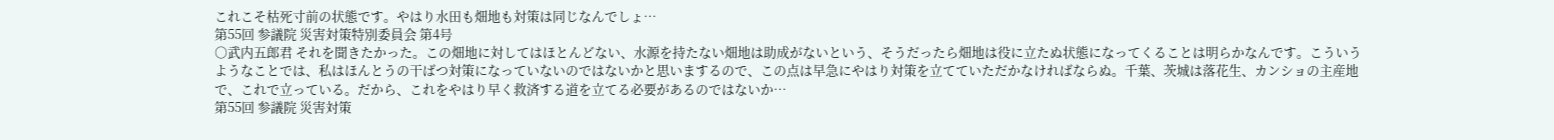これこそ枯死寸前の状態です。やはり水田も畑地も対策は同じなんでしょ…
第55回 参議院 災害対策特別委員会 第4号
○武内五郎君 それを聞きたかった。この畑地に対してはほとんどない、水源を持たない畑地は助成がないという、そうだったら畑地は役に立たぬ状態になってくることは明らかなんです。こういうようなことでは、私はほんとうの干ばつ対策になっていないのではないかと思いまするので、この点は早急にやはり対策を立てていただかなければならぬ。千葉、茨城は落花生、カンショの主産地で、これで立っている。だから、これをやはり早く救済する道を立てる必要があるのではないか…
第55回 参議院 災害対策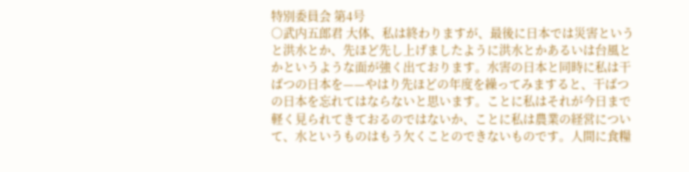特別委員会 第4号
○武内五郎君 大体、私は終わりますが、最後に日本では災害というと洪水とか、先ほど先し上げましたように洪水とかあるいは台風とかというような面が強く出ております。水害の日本と同時に私は干ばつの日本を——やはり先ほどの年度を繰ってみますると、干ばつの日本を忘れてはならないと思います。ことに私はそれが今日まで軽く見られてきておるのではないか、ことに私は農業の経営について、水というものはもう欠くことのできないものです。人間に食糧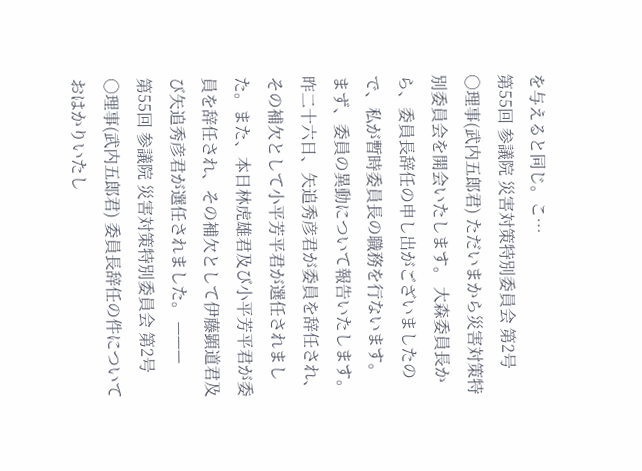を与えると同じ。こ…
第55回 参議院 災害対策特別委員会 第2号
○理事(武内五郎君) ただいまから災害対策特別委員会を開会いたします。 大森委員長から、委員長辞任の申し出がございましたので、私が暫時委員長の職務を行ないます。 まず、委員の異動について報告いたします。昨二十六日、矢追秀彦君が委員を辞任され、その補欠として小平芳平君が選任されました。また、本日林虎雄君及び小平芳平君が委員を辞任され、その補欠として伊藤顕道君及び矢追秀彦君が選任されました。 ———
第55回 参議院 災害対策特別委員会 第2号
○理事(武内五郎君) 委員長辞任の件についておはかりいたし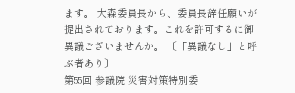ます。 大森委員長から、委員長辞任願いが提出されております。これを許可するに御異議ございませんか。 〔「異議なし」と呼ぶ者あり〕
第55回 参議院 災害対策特別委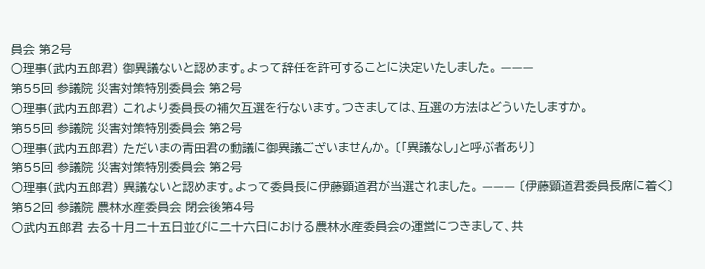員会 第2号
○理事(武内五郎君) 御異議ないと認めます。よって辞任を許可することに決定いたしました。 ———
第55回 参議院 災害対策特別委員会 第2号
○理事(武内五郎君) これより委員長の補欠互選を行ないます。つきましては、互選の方法はどういたしますか。
第55回 参議院 災害対策特別委員会 第2号
○理事(武内五郎君) ただいまの青田君の動議に御異議ございませんか。 〔「異議なし」と呼ぶ者あり〕
第55回 参議院 災害対策特別委員会 第2号
○理事(武内五郎君) 異議ないと認めます。よって委員長に伊藤顕道君が当選されました。 ——— 〔伊藤顕道君委員長席に着く〕
第52回 参議院 農林水産委員会 閉会後第4号
○武内五郎君 去る十月二十五日並びに二十六日における農林水産委員会の運営につきまして、共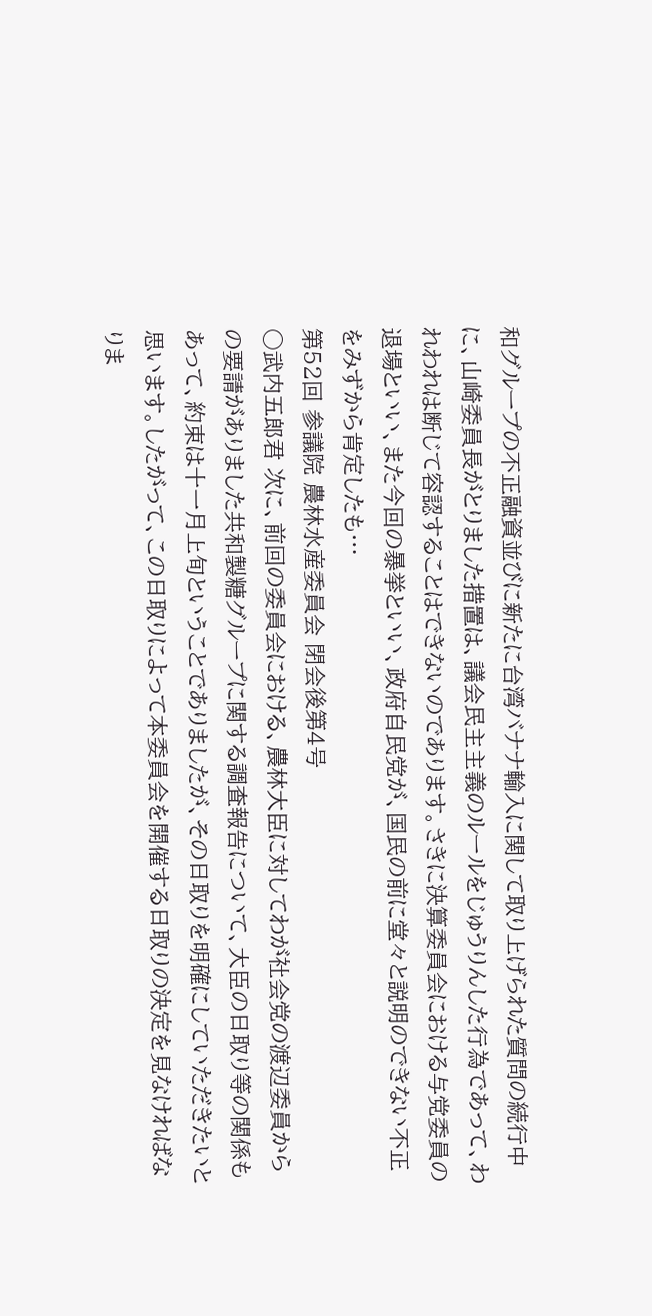和グループの不正融資並びに新たに台湾バナナ輸入に関して取り上げられた質問の続行中に、山崎委員長がとりました措置は、議会民主主義のルールをじゅうりんした行為であって、われわれは断じて容認することはできないのであります。さきに決算委員会における与党委員の退場といい、また今回の暴挙といい、政府自民党が、国民の前に堂々と説明のできない不正をみずから肯定したも…
第52回 参議院 農林水産委員会 閉会後第4号
○武内五郎君 次に、前回の委員会における、農林大臣に対してわが社会党の渡辺委員からの要請がありました共和製糖グループに関する調査報告について、大臣の日取り等の関係もあって、約束は十一月上旬ということでありましたが、その日取りを明確にしていただきたいと思います。したがって、この日取りによって本委員会を開催する日取りの決定を見なければなりま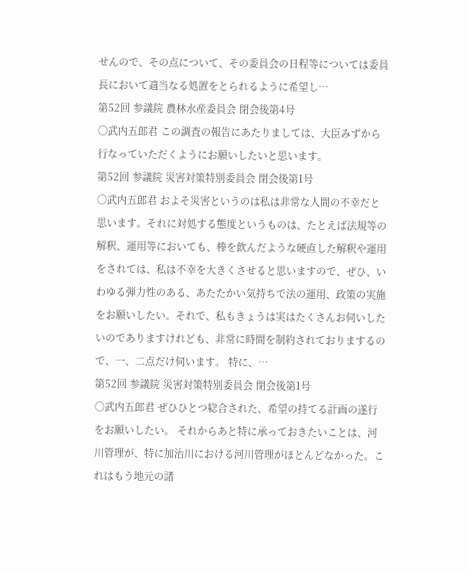せんので、その点について、その委員会の日程等については委員長において適当なる処置をとられるように希望し…
第52回 参議院 農林水産委員会 閉会後第4号
○武内五郎君 この調査の報告にあたりましては、大臣みずから行なっていただくようにお願いしたいと思います。
第52回 参議院 災害対策特別委員会 閉会後第1号
○武内五郎君 およそ災害というのは私は非常な人間の不幸だと思います。それに対処する態度というものは、たとえば法規等の解釈、運用等においても、棒を飲んだような硬直した解釈や運用をされては、私は不幸を大きくさせると思いますので、ぜひ、いわゆる弾力性のある、あたたかい気持ちで法の運用、政策の実施をお願いしたい。それで、私もきょうは実はたくさんお伺いしたいのでありますけれども、非常に時間を制約されておりまするので、一、二点だけ伺います。 特に、…
第52回 参議院 災害対策特別委員会 閉会後第1号
○武内五郎君 ぜひひとつ総合された、希望の持てる計画の遂行をお願いしたい。 それからあと特に承っておきたいことは、河川管理が、特に加治川における河川管理がほとんどなかった。これはもう地元の諸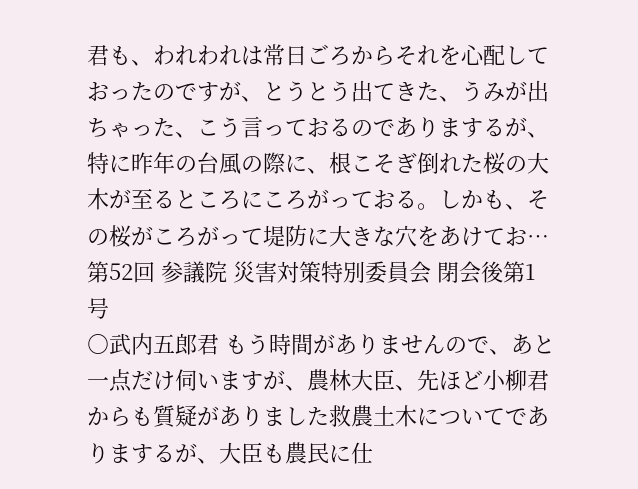君も、われわれは常日ごろからそれを心配しておったのですが、とうとう出てきた、うみが出ちゃった、こう言っておるのでありまするが、特に昨年の台風の際に、根こそぎ倒れた桜の大木が至るところにころがっておる。しかも、その桜がころがって堤防に大きな穴をあけてお…
第52回 参議院 災害対策特別委員会 閉会後第1号
○武内五郎君 もう時間がありませんので、あと一点だけ伺いますが、農林大臣、先ほど小柳君からも質疑がありました救農土木についてでありまするが、大臣も農民に仕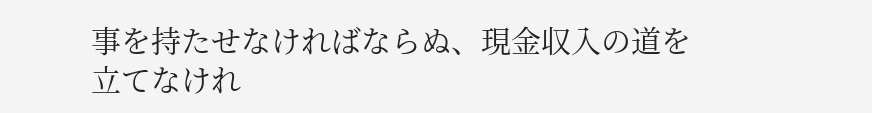事を持たせなければならぬ、現金収入の道を立てなけれ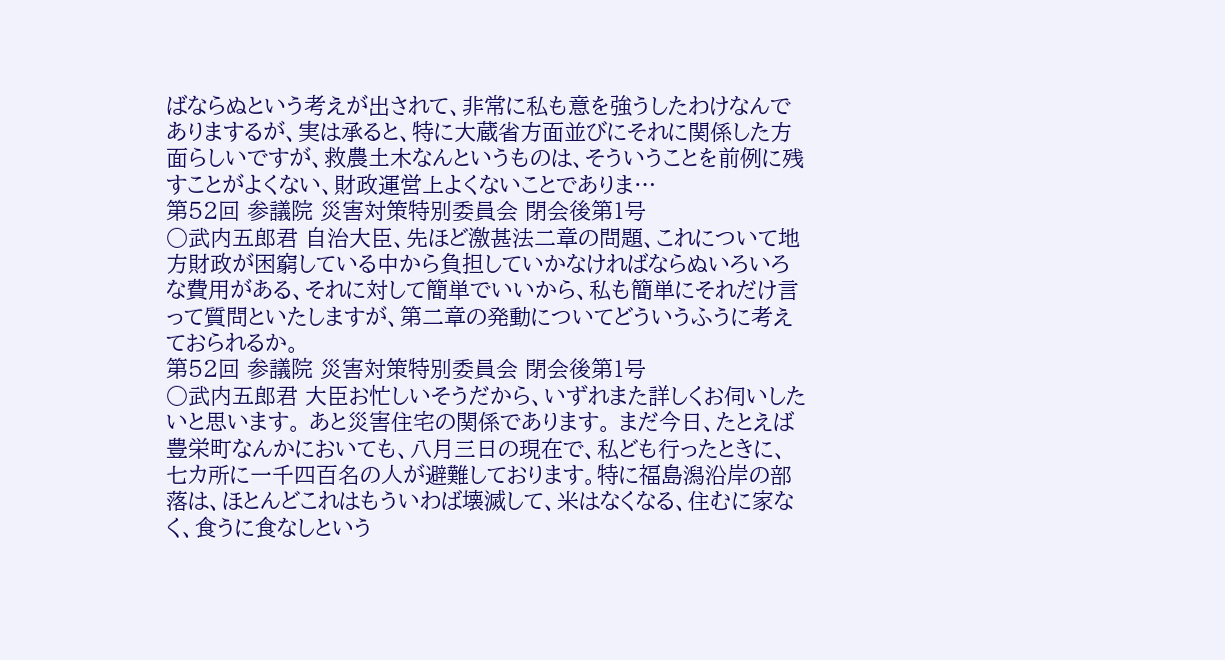ばならぬという考えが出されて、非常に私も意を強うしたわけなんでありまするが、実は承ると、特に大蔵省方面並びにそれに関係した方面らしいですが、救農土木なんというものは、そういうことを前例に残すことがよくない、財政運営上よくないことでありま…
第52回 参議院 災害対策特別委員会 閉会後第1号
○武内五郎君 自治大臣、先ほど激甚法二章の問題、これについて地方財政が困窮している中から負担していかなければならぬいろいろな費用がある、それに対して簡単でいいから、私も簡単にそれだけ言って質問といたしますが、第二章の発動についてどういうふうに考えておられるか。
第52回 参議院 災害対策特別委員会 閉会後第1号
○武内五郎君 大臣お忙しいそうだから、いずれまた詳しくお伺いしたいと思います。 あと災害住宅の関係であります。 まだ今日、たとえば豊栄町なんかにおいても、八月三日の現在で、私ども行ったときに、七カ所に一千四百名の人が避難しております。特に福島潟沿岸の部落は、ほとんどこれはもういわば壊滅して、米はなくなる、住むに家なく、食うに食なしという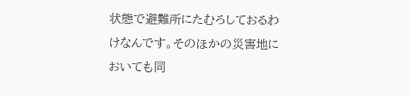状態で避難所にたむろしておるわけなんです。そのほかの災害地においても同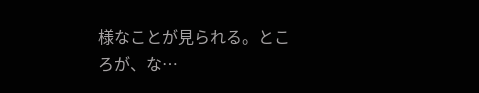様なことが見られる。ところが、な…